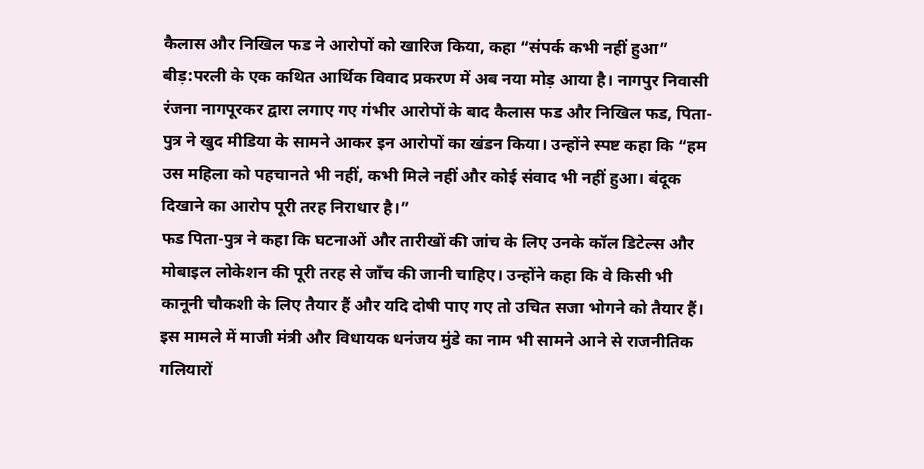कैलास और निखिल फड ने आरोपों को खारिज किया, कहा “संपर्क कभी नहीं हुआ”
बीड़:परली के एक कथित आर्थिक विवाद प्रकरण में अब नया मोड़ आया है। नागपुर निवासी रंजना नागपूरकर द्वारा लगाए गए गंभीर आरोपों के बाद कैलास फड और निखिल फड, पिता-पुत्र ने खुद मीडिया के सामने आकर इन आरोपों का खंडन किया। उन्होंने स्पष्ट कहा कि “हम उस महिला को पहचानते भी नहीं, कभी मिले नहीं और कोई संवाद भी नहीं हुआ। बंदूक दिखाने का आरोप पूरी तरह निराधार है।”
फड पिता-पुत्र ने कहा कि घटनाओं और तारीखों की जांच के लिए उनके कॉल डिटेल्स और मोबाइल लोकेशन की पूरी तरह से जाँच की जानी चाहिए। उन्होंने कहा कि वे किसी भी कानूनी चौकशी के लिए तैयार हैं और यदि दोषी पाए गए तो उचित सजा भोगने को तैयार हैं।
इस मामले में माजी मंत्री और विधायक धनंजय मुंडे का नाम भी सामने आने से राजनीतिक गलियारों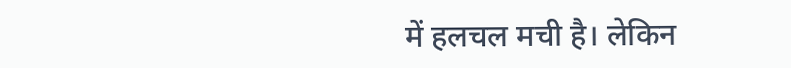में हलचल मची है। लेकिन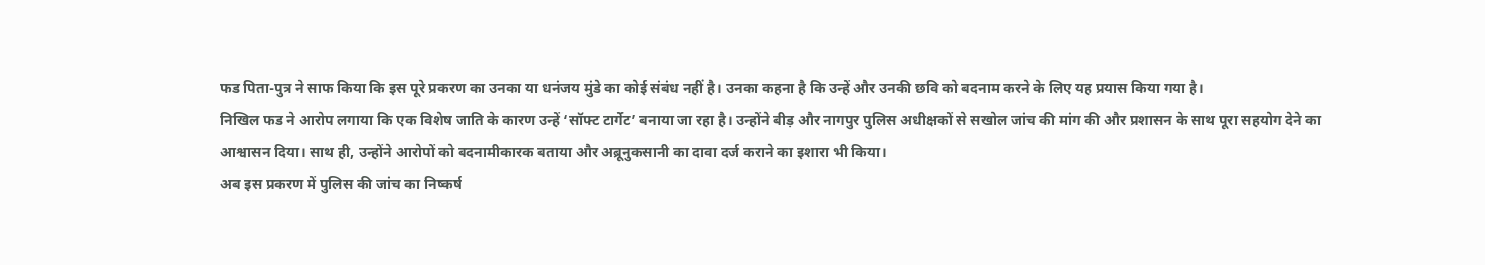फड पिता-पुत्र ने साफ किया कि इस पूरे प्रकरण का उनका या धनंजय मुंडे का कोई संबंध नहीं है। उनका कहना है कि उन्हें और उनकी छवि को बदनाम करने के लिए यह प्रयास किया गया है।
निखिल फड ने आरोप लगाया कि एक विशेष जाति के कारण उन्हें ‘सॉफ्ट टार्गेट’ बनाया जा रहा है। उन्होंने बीड़ और नागपुर पुलिस अधीक्षकों से सखोल जांच की मांग की और प्रशासन के साथ पूरा सहयोग देने का आश्वासन दिया। साथ ही, उन्होंने आरोपों को बदनामीकारक बताया और अब्रूनुकसानी का दावा दर्ज कराने का इशारा भी किया।
अब इस प्रकरण में पुलिस की जांच का निष्कर्ष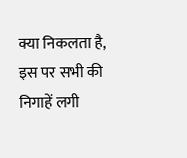क्या निकलता है, इस पर सभी की निगाहें लगी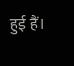हुई हैं।